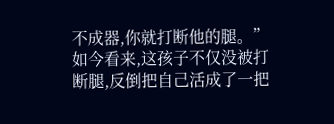不成器,你就打断他的腿。”如今看来,这孩子不仅没被打断腿,反倒把自己活成了一把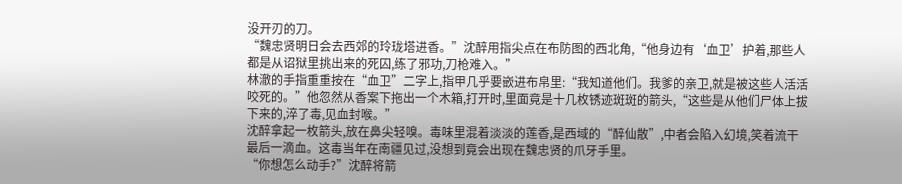没开刃的刀。
“魏忠贤明日会去西郊的玲珑塔进香。”沈醉用指尖点在布防图的西北角,“他身边有‘血卫’护着,那些人都是从诏狱里挑出来的死囚,练了邪功,刀枪难入。”
林澈的手指重重按在“血卫”二字上,指甲几乎要嵌进布帛里:“我知道他们。我爹的亲卫,就是被这些人活活咬死的。”他忽然从香案下拖出一个木箱,打开时,里面竟是十几枚锈迹斑斑的箭头,“这些是从他们尸体上拔下来的,淬了毒,见血封喉。”
沈醉拿起一枚箭头,放在鼻尖轻嗅。毒味里混着淡淡的莲香,是西域的“醉仙散”,中者会陷入幻境,笑着流干最后一滴血。这毒当年在南疆见过,没想到竟会出现在魏忠贤的爪牙手里。
“你想怎么动手?”沈醉将箭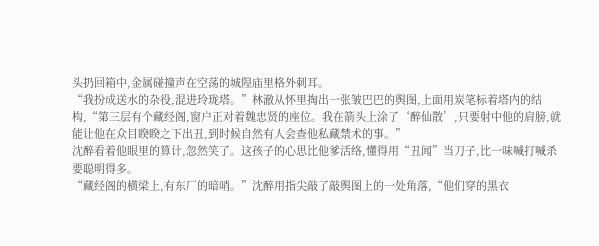头扔回箱中,金属碰撞声在空荡的城隍庙里格外刺耳。
“我扮成送水的杂役,混进玲珑塔。”林澈从怀里掏出一张皱巴巴的舆图,上面用炭笔标着塔内的结构,“第三层有个藏经阁,窗户正对着魏忠贤的座位。我在箭头上涂了‘醉仙散’,只要射中他的肩膀,就能让他在众目睽睽之下出丑,到时候自然有人会查他私藏禁术的事。”
沈醉看着他眼里的算计,忽然笑了。这孩子的心思比他爹活络,懂得用“丑闻”当刀子,比一味喊打喊杀要聪明得多。
“藏经阁的横梁上,有东厂的暗哨。”沈醉用指尖敲了敲舆图上的一处角落,“他们穿的黑衣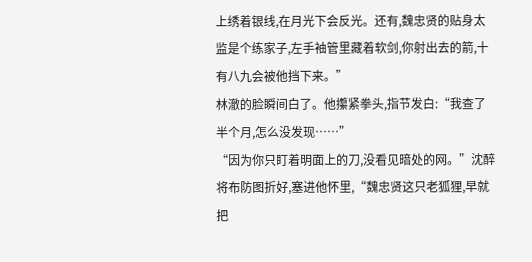上绣着银线,在月光下会反光。还有,魏忠贤的贴身太监是个练家子,左手袖管里藏着软剑,你射出去的箭,十有八九会被他挡下来。”
林澈的脸瞬间白了。他攥紧拳头,指节发白:“我查了半个月,怎么没发现……”
“因为你只盯着明面上的刀,没看见暗处的网。”沈醉将布防图折好,塞进他怀里,“魏忠贤这只老狐狸,早就把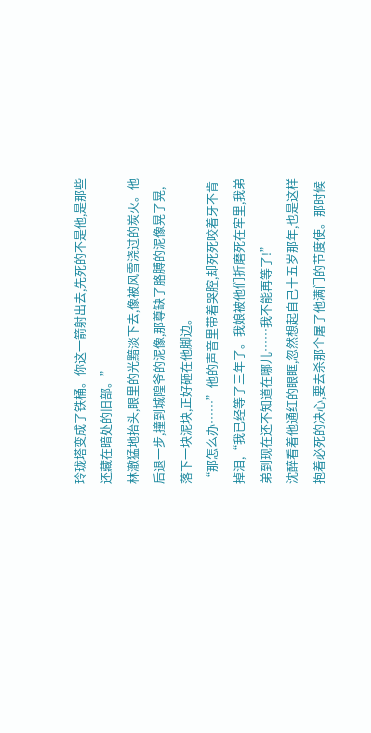玲珑塔变成了铁桶。你这一箭射出去,先死的不是他,是那些还藏在暗处的旧部。”
林澈猛地抬头,眼里的光黯淡下去,像被风雪浇过的炭火。他后退一步,撞到城隍爷的泥像,那尊缺了胳膊的泥像晃了晃,落下一块泥块,正好砸在他脚边。
“那怎么办……”他的声音里带着哭腔,却死死咬着牙不肯掉泪,“我已经等了三年了。我娘被他们折磨死在牢里,我弟弟到现在还不知道在哪儿……我不能再等了!”
沈醉看着他通红的眼眶,忽然想起自己十五岁那年,也是这样抱着必死的决心,要去杀那个屠了他满门的节度使。那时候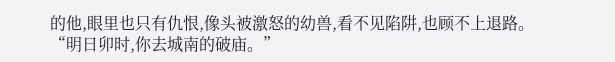的他,眼里也只有仇恨,像头被激怒的幼兽,看不见陷阱,也顾不上退路。
“明日卯时,你去城南的破庙。”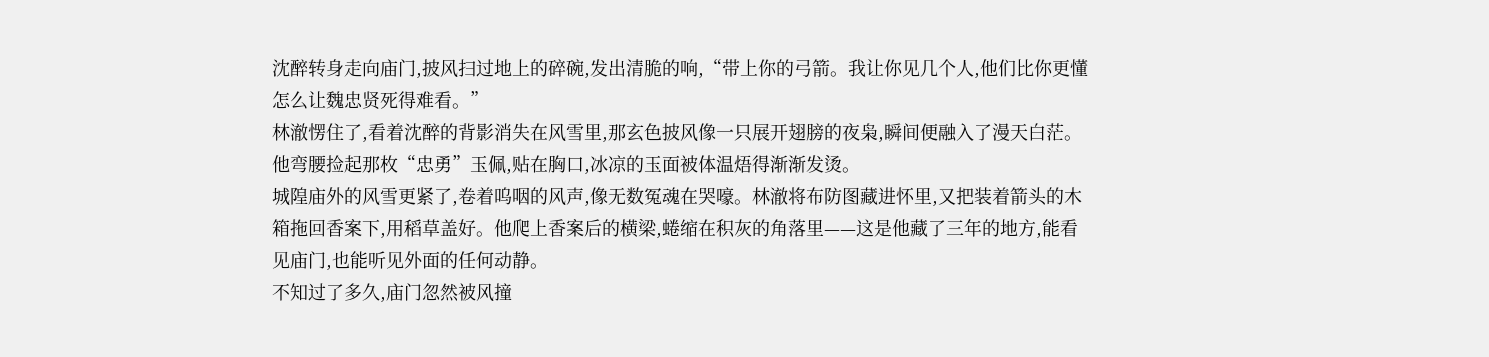沈醉转身走向庙门,披风扫过地上的碎碗,发出清脆的响,“带上你的弓箭。我让你见几个人,他们比你更懂怎么让魏忠贤死得难看。”
林澈愣住了,看着沈醉的背影消失在风雪里,那玄色披风像一只展开翅膀的夜枭,瞬间便融入了漫天白茫。他弯腰捡起那枚“忠勇”玉佩,贴在胸口,冰凉的玉面被体温焐得渐渐发烫。
城隍庙外的风雪更紧了,卷着呜咽的风声,像无数冤魂在哭嚎。林澈将布防图藏进怀里,又把装着箭头的木箱拖回香案下,用稻草盖好。他爬上香案后的横梁,蜷缩在积灰的角落里——这是他藏了三年的地方,能看见庙门,也能听见外面的任何动静。
不知过了多久,庙门忽然被风撞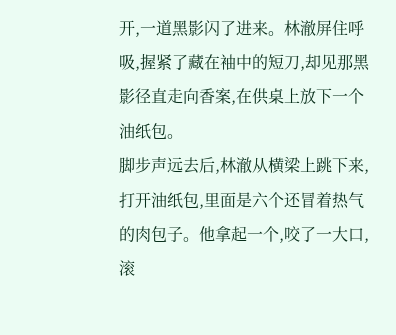开,一道黑影闪了进来。林澈屏住呼吸,握紧了藏在袖中的短刀,却见那黑影径直走向香案,在供桌上放下一个油纸包。
脚步声远去后,林澈从横梁上跳下来,打开油纸包,里面是六个还冒着热气的肉包子。他拿起一个,咬了一大口,滚